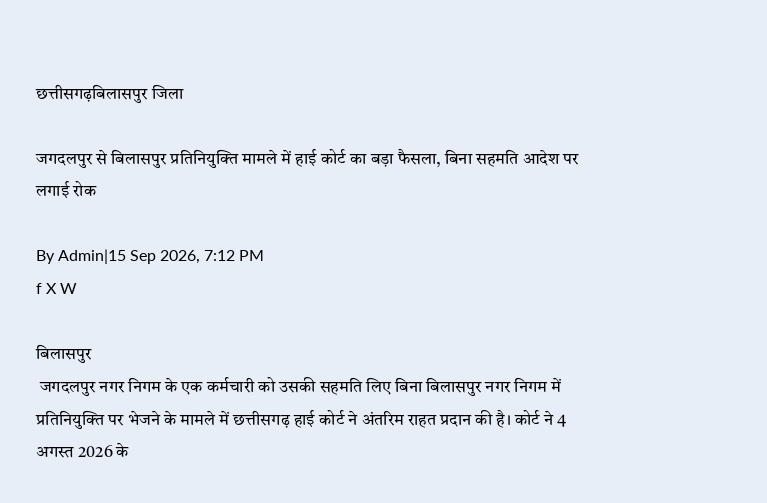छत्तीसगढ़बिलासपुर जिला

जगदलपुर से बिलासपुर प्रतिनियुक्ति मामले में हाई कोर्ट का बड़ा फैसला, बिना सहमति आदेश पर लगाई रोक

By Admin|15 Sep 2026, 7:12 PM
f X W

बिलासपुर
 जगदलपुर नगर निगम के एक कर्मचारी को उसकी सहमति लिए बिना बिलासपुर नगर निगम में प्रतिनियुक्ति पर भेजने के मामले में छत्तीसगढ़ हाई कोर्ट ने अंतरिम राहत प्रदान की है। कोर्ट ने 4 अगस्त 2026 के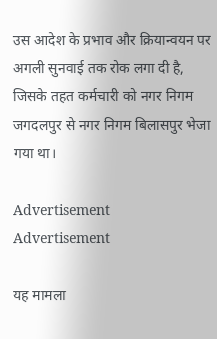उस आदेश के प्रभाव और क्रियान्वयन पर अगली सुनवाई तक रोक लगा दी है, जिसके तहत कर्मचारी को नगर निगम जगदलपुर से नगर निगम बिलासपुर भेजा गया था।

Advertisement
Advertisement

यह मामला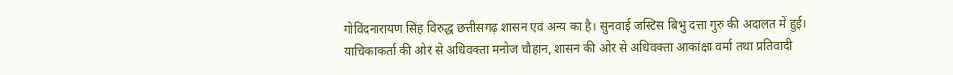गोविंदनारायण सिंह विरुद्ध छत्तीसगढ़ शासन एवं अन्य का है। सुनवाई जस्टिस बिभु दत्ता गुरु की अदालत में हुई। याचिकाकर्ता की ओर से अधिवक्ता मनोज चौहान, शासन की ओर से अधिवक्ता आकांक्षा वर्मा तथा प्रतिवादी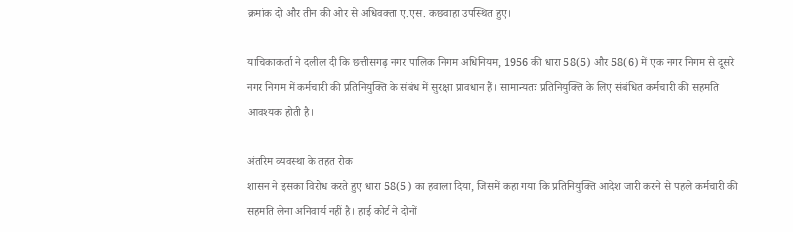क्रमांक दो और तीन की ओर से अधिवक्ता ए.एस. कछवाहा उपस्थित हुए।

याचिकाकर्ता ने दलील दी कि छत्तीसगढ़ नगर पालिक निगम अधिनियम, 1956 की धारा 58(5) और 58(6) में एक नगर निगम से दूसरे नगर निगम में कर्मचारी की प्रतिनियुक्ति के संबंध में सुरक्षा प्रावधान हैं। सामान्यतः प्रतिनियुक्ति के लिए संबंधित कर्मचारी की सहमति आवश्यक होती है।

अंतरिम व्यवस्था के तहत रोक
शासन ने इसका विरोध करते हुए धारा 58(5) का हवाला दिया, जिसमें कहा गया कि प्रतिनियुक्ति आदेश जारी करने से पहले कर्मचारी की सहमति लेना अनिवार्य नहीं है। हाई कोर्ट ने दोनों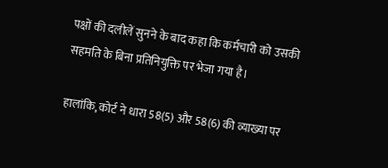पक्षों की दलीलें सुनने के बाद कहा कि कर्मचारी को उसकी सहमति के बिना प्रतिनियुक्ति पर भेजा गया है।

हालांकि, कोर्ट ने धारा 58(5) और 58(6) की व्याख्या पर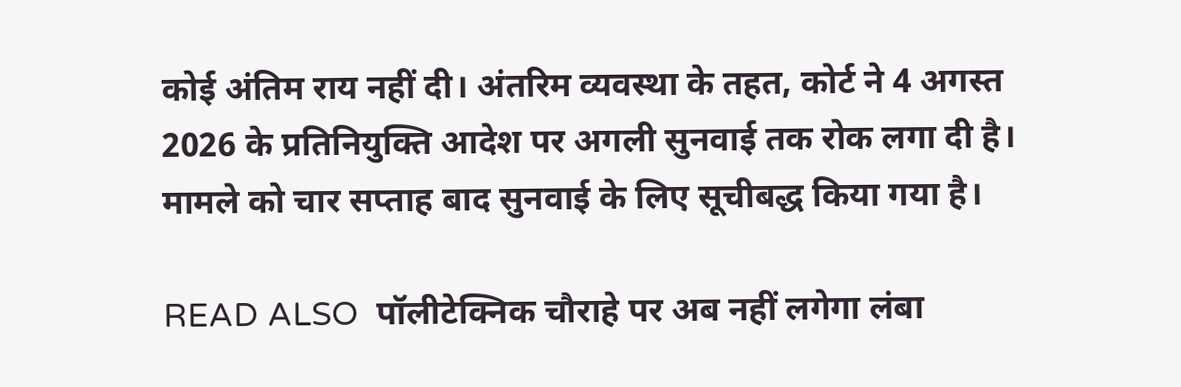कोई अंतिम राय नहीं दी। अंतरिम व्यवस्था के तहत, कोर्ट ने 4 अगस्त 2026 के प्रतिनियुक्ति आदेश पर अगली सुनवाई तक रोक लगा दी है। मामले को चार सप्ताह बाद सुनवाई के लिए सूचीबद्ध किया गया है।

READ ALSO  पॉलीटेक्निक चौराहे पर अब नहीं लगेगा लंबा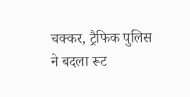चक्कर, ट्रैफिक पुलिस ने बदला रूट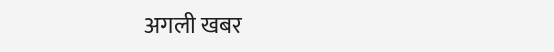अगली खबर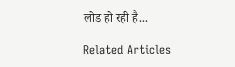लोड हो रही है...

Related Articles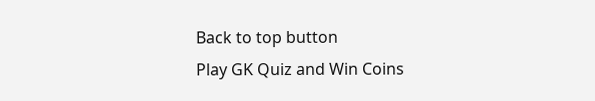Back to top button
Play GK Quiz and Win Coins